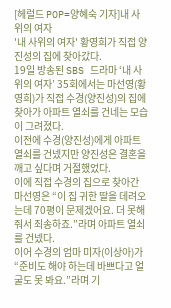[헤럴드 POP=양혜숙 기자]내 사위의 여자
'내 사위의 여자' 황영희가 직접 양진성의 집에 찾아갔다.
19일 방송된 SBS 드라마 ‘내 사위의 여자’ 35회에서는 마선영(황영희)가 직접 수경(양진성)의 집에 찾아가 아파트 열쇠를 건네는 모습이 그려졌다.
이전에 수경(양진성)에게 아파트 열쇠를 건넸지만 양진성은 결혼을 깨고 싶다며 거절했었다.
이에 직접 수경의 집으로 찾아간 마선영은 “이 집 귀한 딸을 데려오는데 70평이 문제겠어요. 더 못해줘서 죄송하죠.”라며 아파트 열쇠를 건넸다.
이어 수경의 엄마 미자(이상아)가 “준비도 해야 하는데 바쁘다고 얼굴도 못 봐요.”라며 기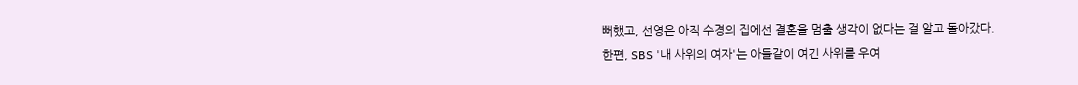뻐했고, 선영은 아직 수경의 집에선 결혼을 멈출 생각이 없다는 걸 알고 돌아갔다.
한편, SBS '내 사위의 여자'는 아들같이 여긴 사위를 우여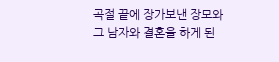곡절 끝에 장가보낸 장모와 그 남자와 결혼을 하게 된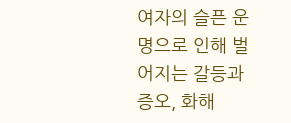여자의 슬픈 운명으로 인해 벌어지는 갈등과 증오, 화해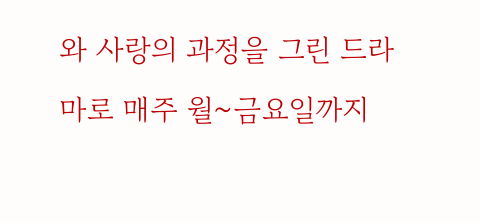와 사랑의 과정을 그린 드라마로 매주 월~금요일까지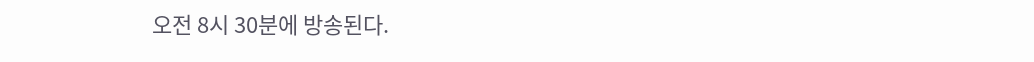오전 8시 30분에 방송된다.